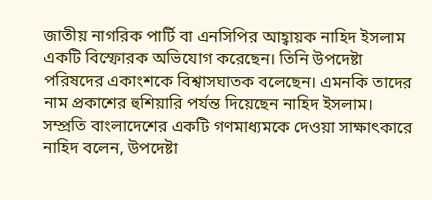জাতীয় নাগরিক পার্টি বা এনসিপির আহ্বায়ক নাহিদ ইসলাম একটি বিস্ফোরক অভিযোগ করেছেন। তিনি উপদেষ্টা পরিষদের একাংশকে বিশ্বাসঘাতক বলেছেন। এমনকি তাদের নাম প্রকাশের হুশিয়ারি পর্যন্ত দিয়েছেন নাহিদ ইসলাম। সম্প্রতি বাংলাদেশের একটি গণমাধ্যমকে দেওয়া সাক্ষাৎকারে নাহিদ বলেন, উপদেষ্টা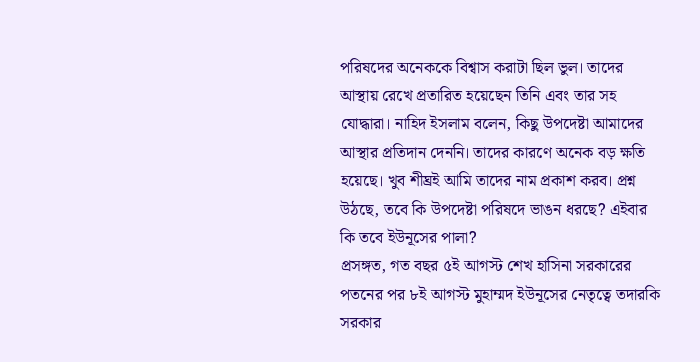পরিষদের অনেককে বিশ্বাস করাটা ছিল ভুল। তাদের আস্থায় রেখে প্রতারিত হয়েছেন তিনি এবং তার সহ যোদ্ধারা। নাহিদ ইসলাম বলেন, কিছু উপদেষ্টা আমাদের আস্থার প্রতিদান দেননি। তাদের কারণে অনেক বড় ক্ষতি হয়েছে। খুব শীঘ্রই আমি তাদের নাম প্রকাশ করব। প্রশ্ন উঠছে, তবে কি উপদেষ্টা পরিষদে ভাঙন ধরছে? এইবার কি তবে ইউনূসের পালা?
প্রসঙ্গত, গত বছর ৫ই আগস্ট শেখ হাসিনা সরকারের পতনের পর ৮ই আগস্ট মুহাম্মদ ইউনূসের নেতৃত্বে তদারকি সরকার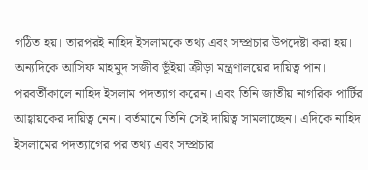গঠিত হয়। তারপরই নাহিদ ইসলামকে তথ্য এবং সম্প্রচার উপদেষ্টা করা হয়। অন্যদিকে আসিফ মাহমুদ সজীব ভূঁইয়া ক্রীড়া মন্ত্রণালয়ের দায়িত্ব পান। পরবর্তীকালে নাহিদ ইসলাম পদত্যাগ করেন। এবং তিনি জাতীয় নাগরিক পার্টির আহ্বায়কের দায়িত্ব নেন। বর্তমানে তিনি সেই দায়িত্ব সামলাচ্ছেন। এদিকে নাহিদ ইসলামের পদত্যাগের পর তথ্য এবং সম্প্রচার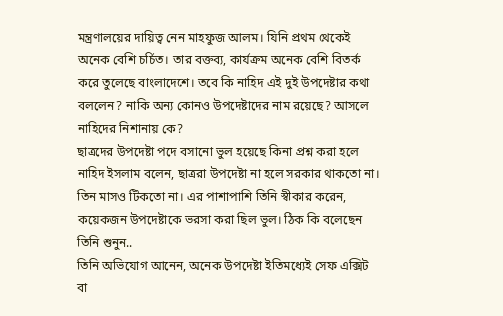মন্ত্রণালয়ের দায়িত্ব নেন মাহফুজ আলম। যিনি প্রথম থেকেই অনেক বেশি চর্চিত। তার বক্তব্য, কার্যক্রম অনেক বেশি বিতর্ক করে তুলেছে বাংলাদেশে। তবে কি নাহিদ এই দুই উপদেষ্টার কথা বললেন? নাকি অন্য কোনও উপদেষ্টাদের নাম রয়েছে? আসলে নাহিদের নিশানায় কে?
ছাত্রদের উপদেষ্টা পদে বসানো ভুল হয়েছে কিনা প্রশ্ন করা হলে নাহিদ ইসলাম বলেন, ছাত্ররা উপদেষ্টা না হলে সরকার থাকতো না। তিন মাসও টিকতো না। এর পাশাপাশি তিনি স্বীকার করেন, কয়েকজন উপদেষ্টাকে ভরসা করা ছিল ভুল। ঠিক কি বলেছেন তিনি শুনুন..
তিনি অভিযোগ আনেন, অনেক উপদেষ্টা ইতিমধ্যেই সেফ এক্সিট বা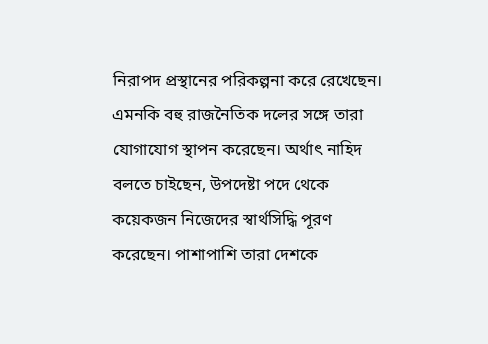নিরাপদ প্রস্থানের পরিকল্পনা করে রেখেছেন। এমনকি বহু রাজনৈতিক দলের সঙ্গে তারা যোগাযোগ স্থাপন করেছেন। অর্থাৎ নাহিদ বলতে চাইছেন, উপদেষ্টা পদে থেকে কয়েকজন নিজেদের স্বার্থসিদ্ধি পূরণ করেছেন। পাশাপাশি তারা দেশকে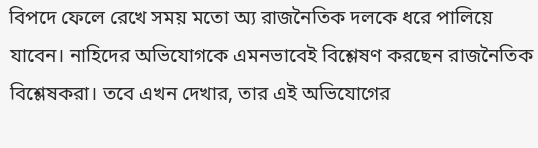বিপদে ফেলে রেখে সময় মতো অ্য রাজনৈতিক দলকে ধরে পালিয়ে যাবেন। নাহিদের অভিযোগকে এমনভাবেই বিশ্লেষণ করছেন রাজনৈতিক বিশ্লেষকরা। তবে এখন দেখার, তার এই অভিযোগের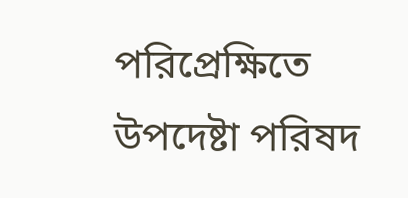পরিপ্রেক্ষিতে উপদেষ্টা পরিষদ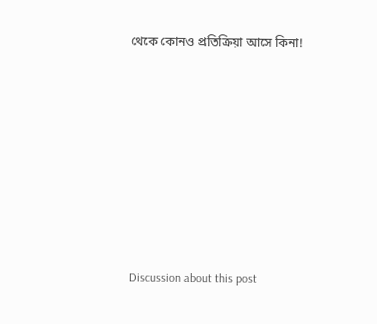থেকে কোনও প্রতিক্রিয়া আসে কিনা!












Discussion about this post